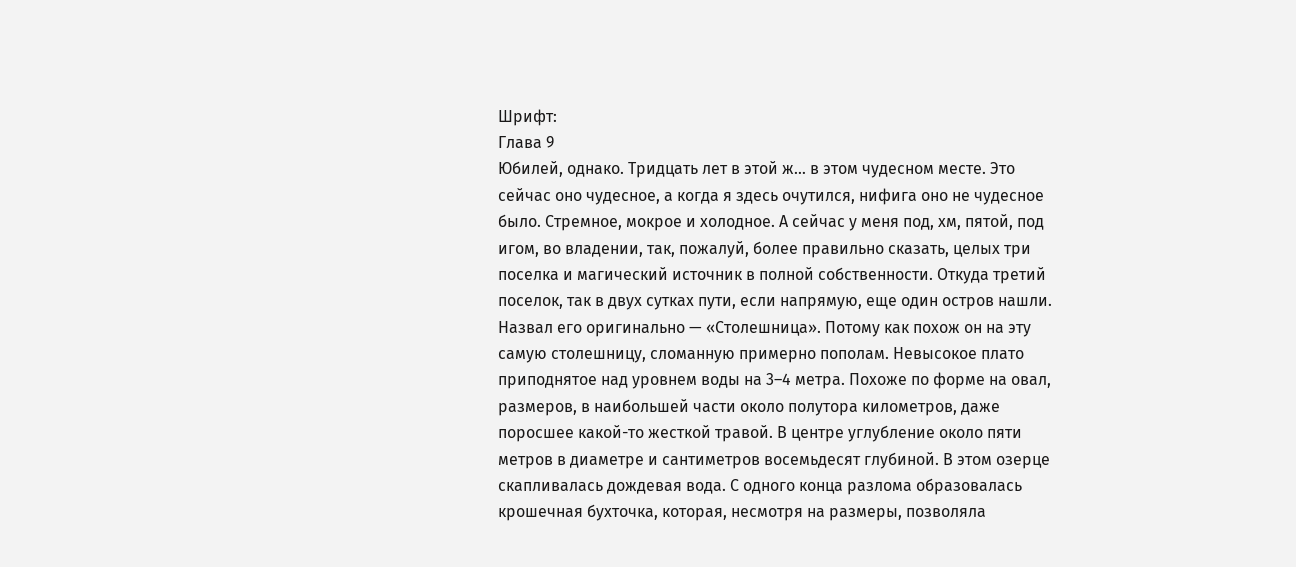Шрифт:
Глава 9
Юбилей, однако. Тридцать лет в этой ж… в этом чудесном месте. Это сейчас оно чудесное, а когда я здесь очутился, нифига оно не чудесное было. Стремное, мокрое и холодное. А сейчас у меня под, хм, пятой, под игом, во владении, так, пожалуй, более правильно сказать, целых три поселка и магический источник в полной собственности. Откуда третий поселок, так в двух сутках пути, если напрямую, еще один остров нашли. Назвал его оригинально — «Столешница». Потому как похож он на эту самую столешницу, сломанную примерно пополам. Невысокое плато приподнятое над уровнем воды на 3–4 метра. Похоже по форме на овал, размеров, в наибольшей части около полутора километров, даже поросшее какой-то жесткой травой. В центре углубление около пяти метров в диаметре и сантиметров восемьдесят глубиной. В этом озерце скапливалась дождевая вода. С одного конца разлома образовалась крошечная бухточка, которая, несмотря на размеры, позволяла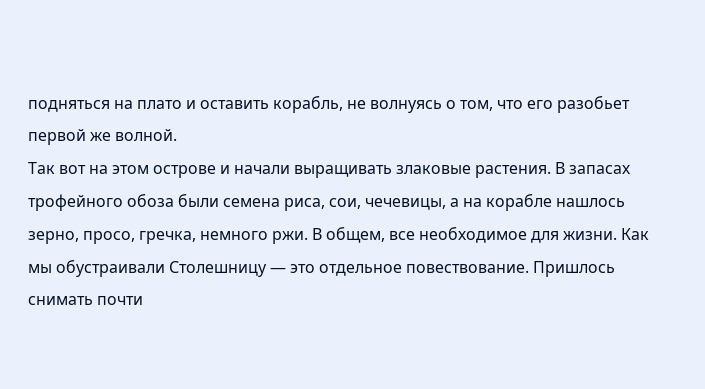подняться на плато и оставить корабль, не волнуясь о том, что его разобьет первой же волной.
Так вот на этом острове и начали выращивать злаковые растения. В запасах трофейного обоза были семена риса, сои, чечевицы, а на корабле нашлось зерно, просо, гречка, немного ржи. В общем, все необходимое для жизни. Как мы обустраивали Столешницу — это отдельное повествование. Пришлось снимать почти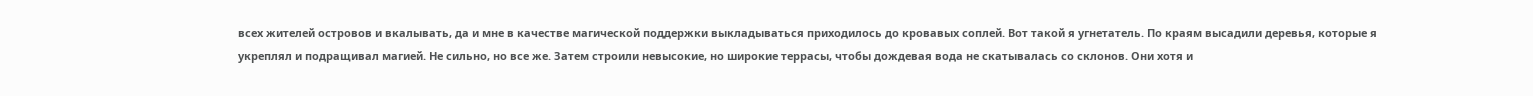всех жителей островов и вкалывать, да и мне в качестве магической поддержки выкладываться приходилось до кровавых соплей. Вот такой я угнетатель. По краям высадили деревья, которые я укреплял и подращивал магией. Не сильно, но все же. Затем строили невысокие, но широкие террасы, чтобы дождевая вода не скатывалась со склонов. Они хотя и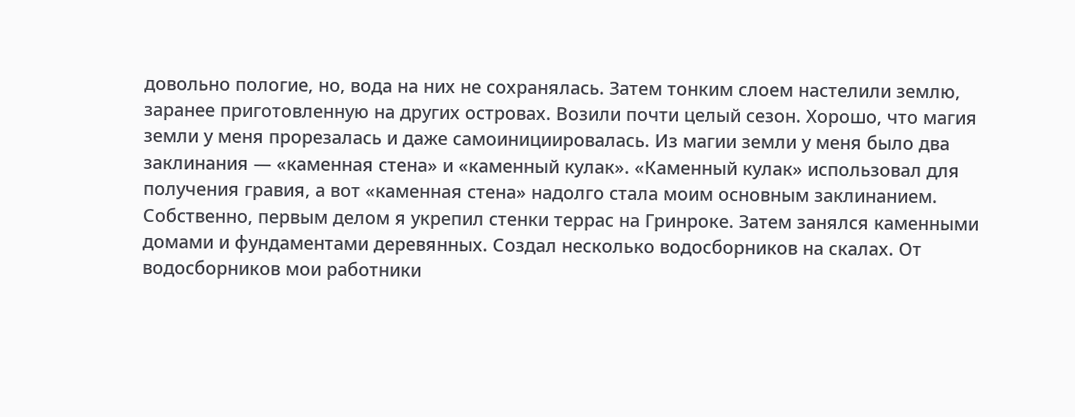довольно пологие, но, вода на них не сохранялась. Затем тонким слоем настелили землю, заранее приготовленную на других островах. Возили почти целый сезон. Хорошо, что магия земли у меня прорезалась и даже самоинициировалась. Из магии земли у меня было два заклинания — «каменная стена» и «каменный кулак». «Каменный кулак» использовал для получения гравия, а вот «каменная стена» надолго стала моим основным заклинанием. Собственно, первым делом я укрепил стенки террас на Гринроке. Затем занялся каменными домами и фундаментами деревянных. Создал несколько водосборников на скалах. От водосборников мои работники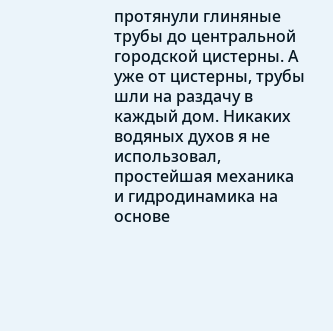протянули глиняные трубы до центральной городской цистерны. А уже от цистерны, трубы шли на раздачу в каждый дом. Никаких водяных духов я не использовал, простейшая механика и гидродинамика на основе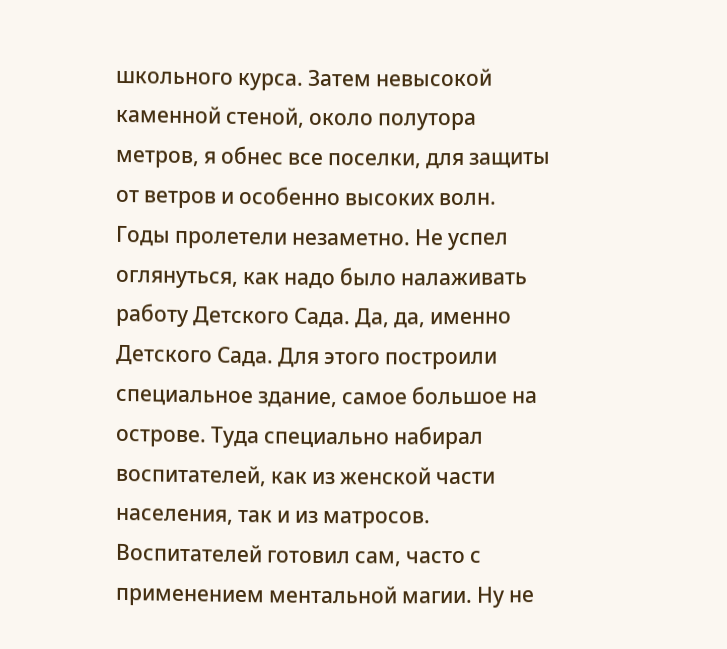школьного курса. Затем невысокой каменной стеной, около полутора метров, я обнес все поселки, для защиты от ветров и особенно высоких волн.
Годы пролетели незаметно. Не успел оглянуться, как надо было налаживать работу Детского Сада. Да, да, именно Детского Сада. Для этого построили специальное здание, самое большое на острове. Туда специально набирал воспитателей, как из женской части населения, так и из матросов. Воспитателей готовил сам, часто с применением ментальной магии. Ну не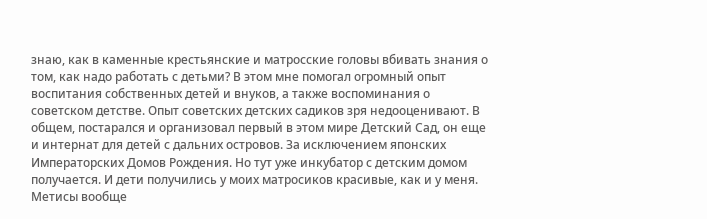знаю, как в каменные крестьянские и матросские головы вбивать знания о том, как надо работать с детьми? В этом мне помогал огромный опыт воспитания собственных детей и внуков, а также воспоминания о советском детстве. Опыт советских детских садиков зря недооценивают. В общем, постарался и организовал первый в этом мире Детский Сад, он еще и интернат для детей с дальних островов. За исключением японских Императорских Домов Рождения. Но тут уже инкубатор с детским домом получается. И дети получились у моих матросиков красивые, как и у меня. Метисы вообще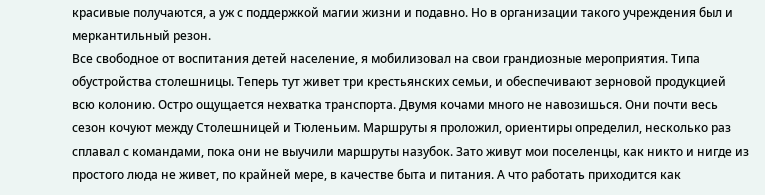красивые получаются, а уж с поддержкой магии жизни и подавно. Но в организации такого учреждения был и меркантильный резон.
Все свободное от воспитания детей население, я мобилизовал на свои грандиозные мероприятия. Типа обустройства столешницы. Теперь тут живет три крестьянских семьи, и обеспечивают зерновой продукцией всю колонию. Остро ощущается нехватка транспорта. Двумя кочами много не навозишься. Они почти весь сезон кочуют между Столешницей и Тюленьим. Маршруты я проложил, ориентиры определил, несколько раз сплавал с командами, пока они не выучили маршруты назубок. Зато живут мои поселенцы, как никто и нигде из простого люда не живет, по крайней мере, в качестве быта и питания. А что работать приходится как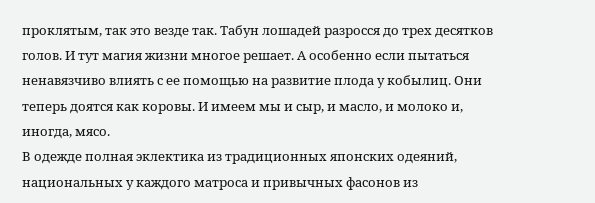проклятым, так это везде так. Табун лошадей разросся до трех десятков голов. И тут магия жизни многое решает. А особенно если пытаться ненавязчиво влиять с ее помощью на развитие плода у кобылиц. Они теперь доятся как коровы. И имеем мы и сыр, и масло, и молоко и, иногда, мясо.
В одежде полная эклектика из традиционных японских одеяний, национальных у каждого матроса и привычных фасонов из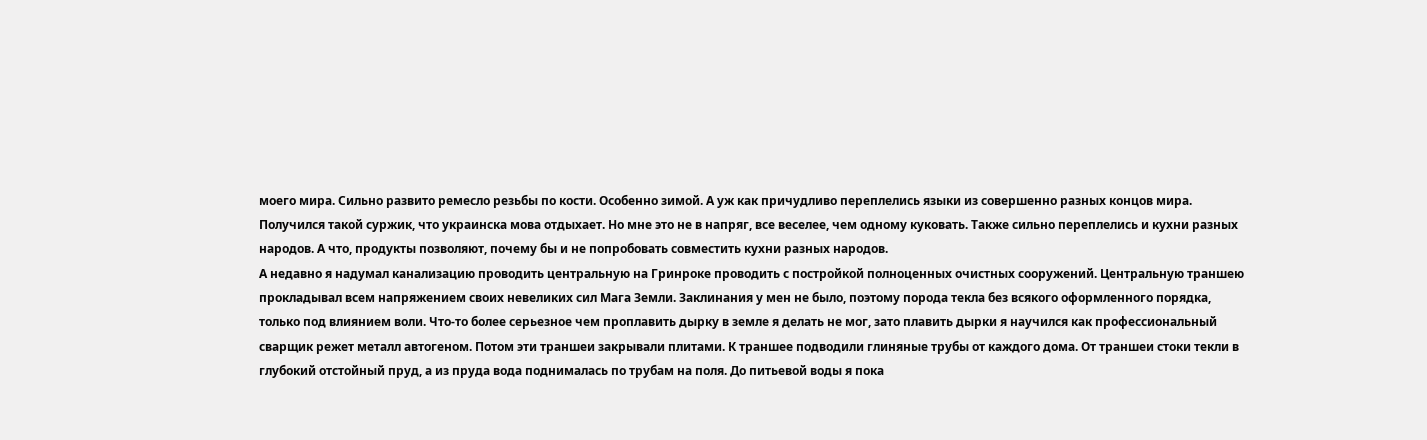моего мира. Сильно развито ремесло резьбы по кости. Особенно зимой. А уж как причудливо переплелись языки из совершенно разных концов мира. Получился такой суржик, что украинска мова отдыхает. Но мне это не в напряг, все веселее, чем одному куковать. Также сильно переплелись и кухни разных народов. А что, продукты позволяют, почему бы и не попробовать совместить кухни разных народов.
А недавно я надумал канализацию проводить центральную на Гринроке проводить с постройкой полноценных очистных сооружений. Центральную траншею прокладывал всем напряжением своих невеликих сил Мага Земли. Заклинания у мен не было, поэтому порода текла без всякого оформленного порядка, только под влиянием воли. Что-то более серьезное чем проплавить дырку в земле я делать не мог, зато плавить дырки я научился как профессиональный сварщик режет металл автогеном. Потом эти траншеи закрывали плитами. К траншее подводили глиняные трубы от каждого дома. От траншеи стоки текли в глубокий отстойный пруд, а из пруда вода поднималась по трубам на поля. До питьевой воды я пока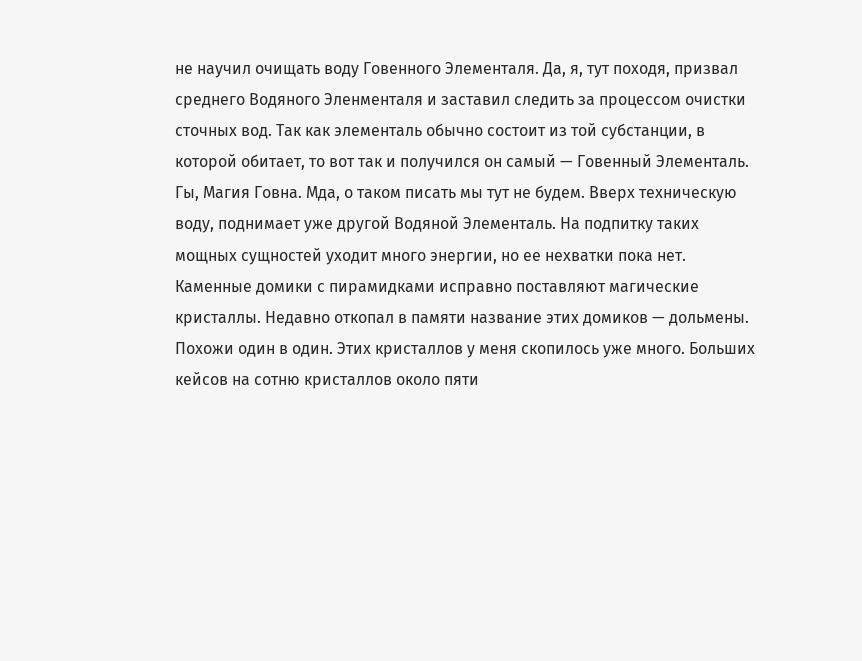не научил очищать воду Говенного Элементаля. Да, я, тут походя, призвал среднего Водяного Эленменталя и заставил следить за процессом очистки сточных вод. Так как элементаль обычно состоит из той субстанции, в которой обитает, то вот так и получился он самый — Говенный Элементаль. Гы, Магия Говна. Мда, о таком писать мы тут не будем. Вверх техническую воду, поднимает уже другой Водяной Элементаль. На подпитку таких мощных сущностей уходит много энергии, но ее нехватки пока нет. Каменные домики с пирамидками исправно поставляют магические кристаллы. Недавно откопал в памяти название этих домиков — дольмены. Похожи один в один. Этих кристаллов у меня скопилось уже много. Больших кейсов на сотню кристаллов около пяти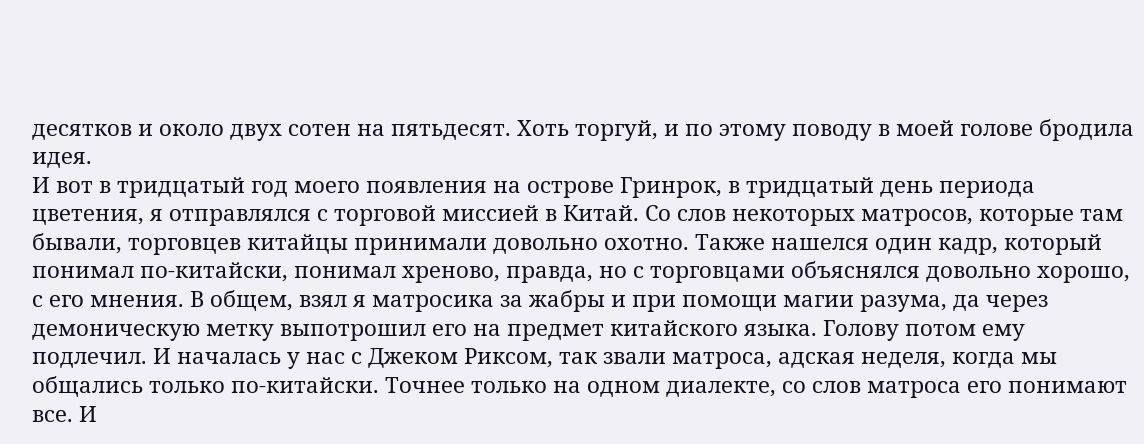десятков и около двух сотен на пятьдесят. Хоть торгуй, и по этому поводу в моей голове бродила идея.
И вот в тридцатый год моего появления на острове Гринрок, в тридцатый день периода цветения, я отправлялся с торговой миссией в Китай. Со слов некоторых матросов, которые там бывали, торговцев китайцы принимали довольно охотно. Также нашелся один кадр, который понимал по-китайски, понимал хреново, правда, но с торговцами объяснялся довольно хорошо, с его мнения. В общем, взял я матросика за жабры и при помощи магии разума, да через демоническую метку выпотрошил его на предмет китайского языка. Голову потом ему подлечил. И началась у нас с Джеком Риксом, так звали матроса, адская неделя, когда мы общались только по-китайски. Точнее только на одном диалекте, со слов матроса его понимают все. И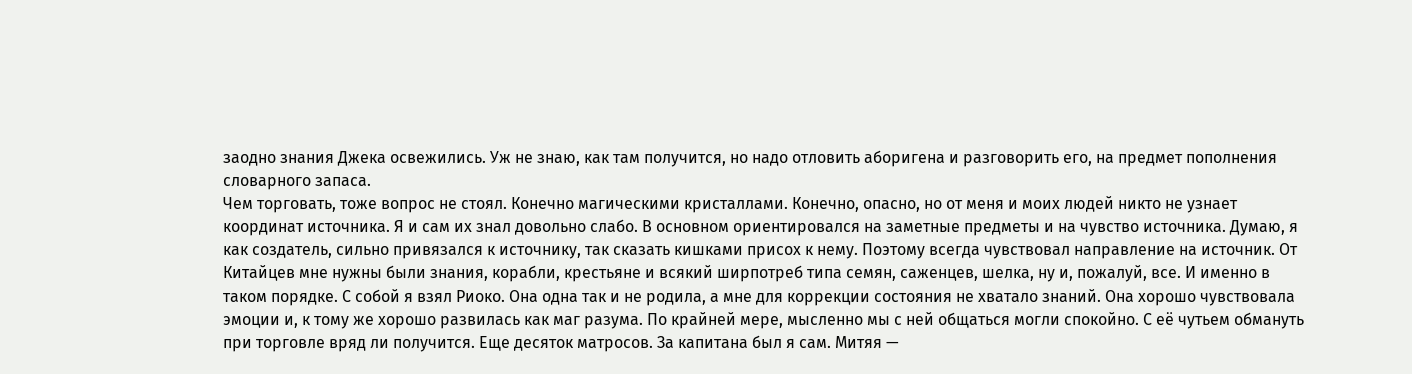заодно знания Джека освежились. Уж не знаю, как там получится, но надо отловить аборигена и разговорить его, на предмет пополнения словарного запаса.
Чем торговать, тоже вопрос не стоял. Конечно магическими кристаллами. Конечно, опасно, но от меня и моих людей никто не узнает координат источника. Я и сам их знал довольно слабо. В основном ориентировался на заметные предметы и на чувство источника. Думаю, я как создатель, сильно привязался к источнику, так сказать кишками присох к нему. Поэтому всегда чувствовал направление на источник. От Китайцев мне нужны были знания, корабли, крестьяне и всякий ширпотреб типа семян, саженцев, шелка, ну и, пожалуй, все. И именно в таком порядке. С собой я взял Риоко. Она одна так и не родила, а мне для коррекции состояния не хватало знаний. Она хорошо чувствовала эмоции и, к тому же хорошо развилась как маг разума. По крайней мере, мысленно мы с ней общаться могли спокойно. С её чутьем обмануть при торговле вряд ли получится. Еще десяток матросов. За капитана был я сам. Митяя —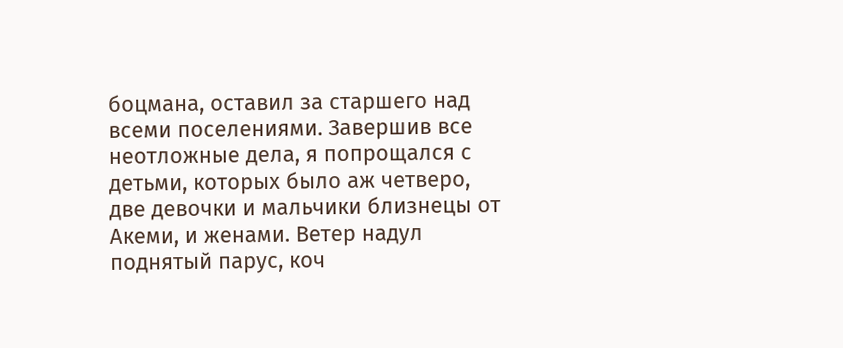боцмана, оставил за старшего над всеми поселениями. Завершив все неотложные дела, я попрощался с детьми, которых было аж четверо, две девочки и мальчики близнецы от Акеми, и женами. Ветер надул поднятый парус, коч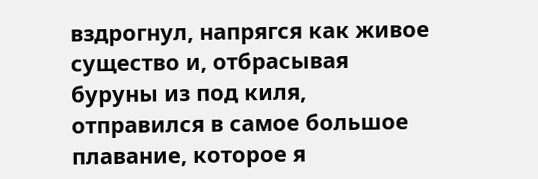вздрогнул, напрягся как живое существо и, отбрасывая буруны из под киля, отправился в самое большое плавание, которое я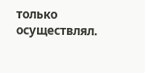только осуществлял.